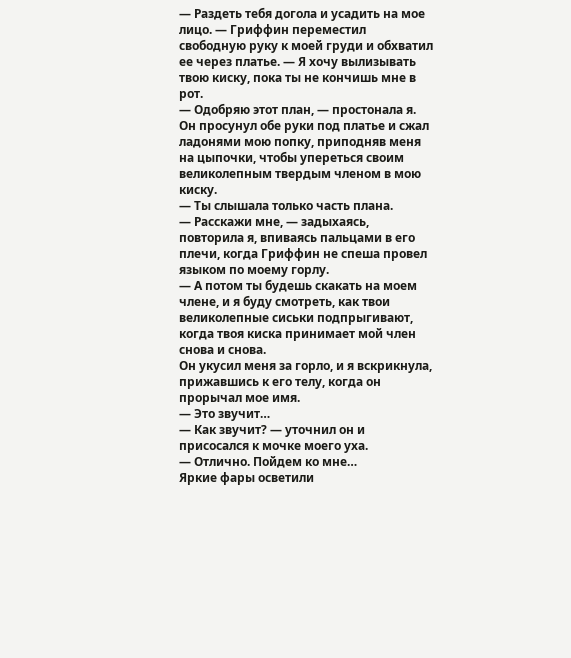— Раздеть тебя догола и усадить на мое лицо. — Гриффин переместил свободную руку к моей груди и обхватил ее через платье. — Я хочу вылизывать твою киску, пока ты не кончишь мне в рот.
— Одобряю этот план, — простонала я.
Он просунул обе руки под платье и сжал ладонями мою попку, приподняв меня на цыпочки, чтобы упереться своим великолепным твердым членом в мою киску.
— Ты слышала только часть плана.
— Расскажи мне, — задыхаясь, повторила я, впиваясь пальцами в его плечи, когда Гриффин не спеша провел языком по моему горлу.
— А потом ты будешь скакать на моем члене, и я буду смотреть, как твои великолепные сиськи подпрыгивают, когда твоя киска принимает мой член снова и снова.
Он укусил меня за горло, и я вскрикнула, прижавшись к его телу, когда он прорычал мое имя.
— Это звучит…
— Как звучит? — уточнил он и присосался к мочке моего уха.
— Отлично. Пойдем ко мне…
Яркие фары осветили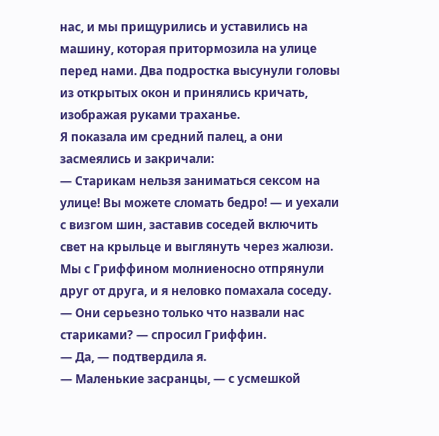нас, и мы прищурились и уставились на машину, которая притормозила на улице перед нами. Два подростка высунули головы из открытых окон и принялись кричать, изображая руками траханье.
Я показала им средний палец, а они засмеялись и закричали:
— Старикам нельзя заниматься сексом на улице! Вы можете сломать бедро! — и уехали с визгом шин, заставив соседей включить свет на крыльце и выглянуть через жалюзи.
Мы с Гриффином молниеносно отпрянули друг от друга, и я неловко помахала соседу.
— Они серьезно только что назвали нас стариками? — спросил Гриффин.
— Да, — подтвердила я.
— Маленькие засранцы, — с усмешкой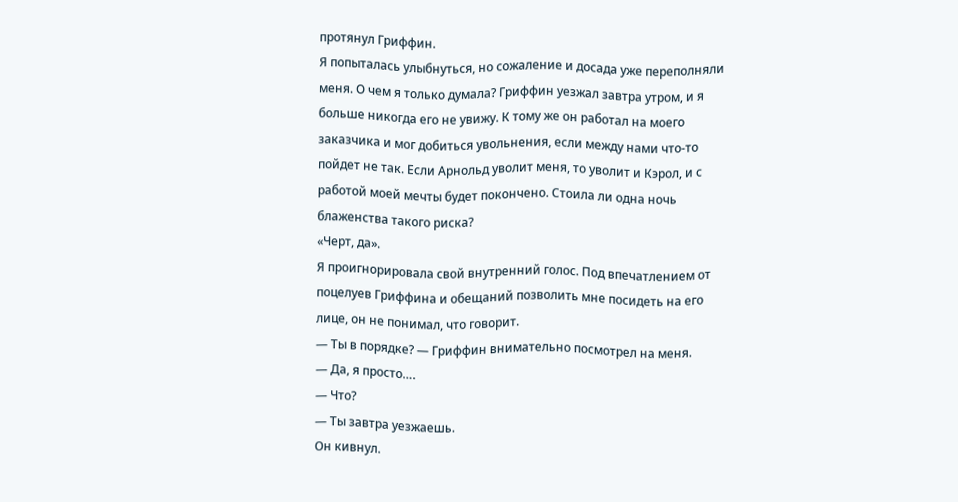протянул Гриффин.
Я попыталась улыбнуться, но сожаление и досада уже переполняли меня. О чем я только думала? Гриффин уезжал завтра утром, и я больше никогда его не увижу. К тому же он работал на моего заказчика и мог добиться увольнения, если между нами что-то пойдет не так. Если Арнольд уволит меня, то уволит и Кэрол, и с работой моей мечты будет покончено. Стоила ли одна ночь блаженства такого риска?
«Черт, да».
Я проигнорировала свой внутренний голос. Под впечатлением от поцелуев Гриффина и обещаний позволить мне посидеть на его лице, он не понимал, что говорит.
— Ты в порядке? — Гриффин внимательно посмотрел на меня.
— Да, я просто….
— Что?
— Ты завтра уезжаешь.
Он кивнул.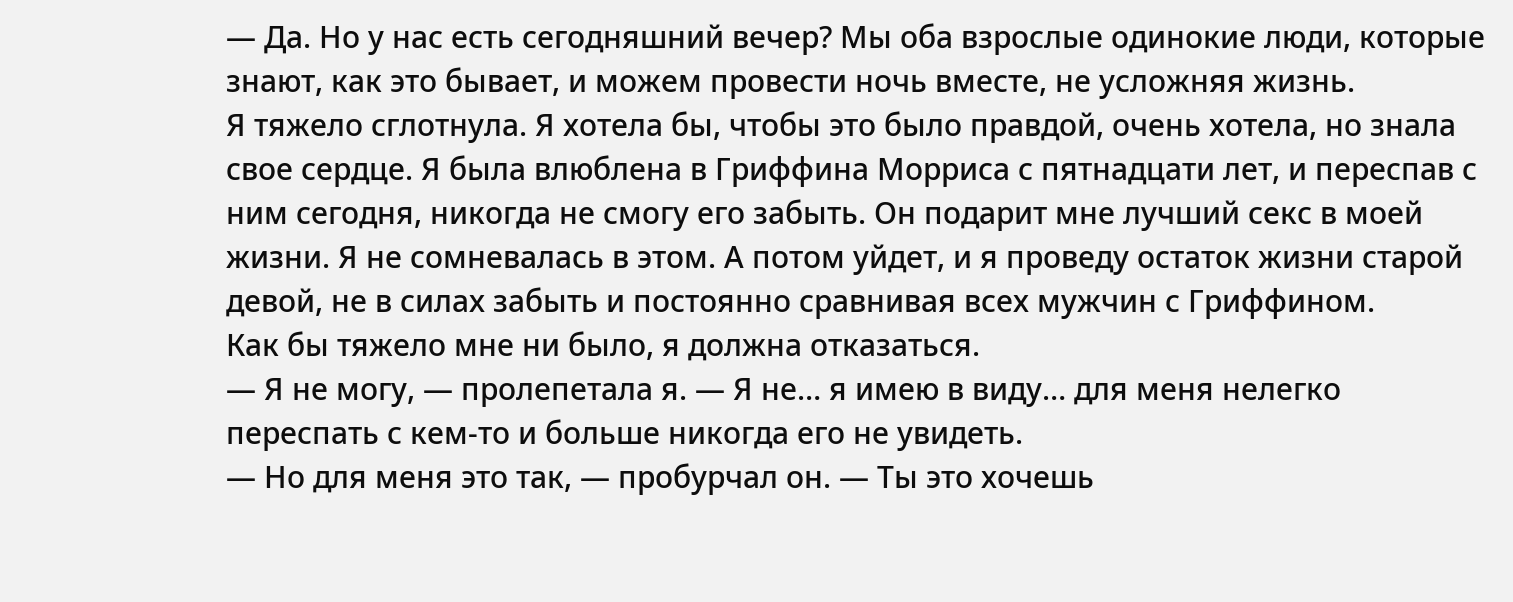— Да. Но у нас есть сегодняшний вечер? Мы оба взрослые одинокие люди, которые знают, как это бывает, и можем провести ночь вместе, не усложняя жизнь.
Я тяжело сглотнула. Я хотела бы, чтобы это было правдой, очень хотела, но знала свое сердце. Я была влюблена в Гриффина Морриса с пятнадцати лет, и переспав с ним сегодня, никогда не смогу его забыть. Он подарит мне лучший секс в моей жизни. Я не сомневалась в этом. А потом уйдет, и я проведу остаток жизни старой девой, не в силах забыть и постоянно сравнивая всех мужчин с Гриффином.
Как бы тяжело мне ни было, я должна отказаться.
— Я не могу, — пролепетала я. — Я не… я имею в виду… для меня нелегко переспать с кем-то и больше никогда его не увидеть.
— Но для меня это так, — пробурчал он. — Ты это хочешь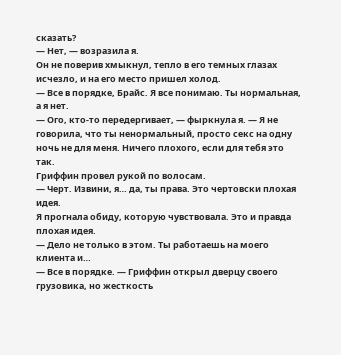сказать?
— Нет, — возразила я.
Он не поверив хмыкнул, тепло в его темных глазах исчезло, и на его место пришел холод.
— Все в порядке, Брайс. Я все понимаю. Ты нормальная, а я нет.
— Ого, кто-то передергивает, — фыркнула я. — Я не говорила, что ты ненормальный, просто секс на одну ночь не для меня. Ничего плохого, если для тебя это так.
Гриффин провел рукой по волосам.
— Черт. Извини, я… да, ты права. Это чертовски плохая идея.
Я прогнала обиду, которую чувствовала. Это и правда плохая идея.
— Дело не только в этом. Ты работаешь на моего клиента и…
— Все в порядке. — Гриффин открыл дверцу своего грузовика, но жесткость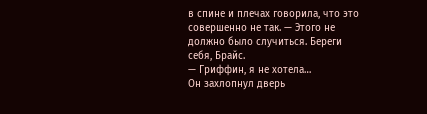в спине и плечах говорила, что это совершенно не так. — Этого не должно было случиться. Береги себя, Брайс.
— Гриффин, я не хотела…
Он захлопнул дверь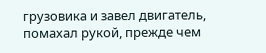грузовика и завел двигатель, помахал рукой, прежде чем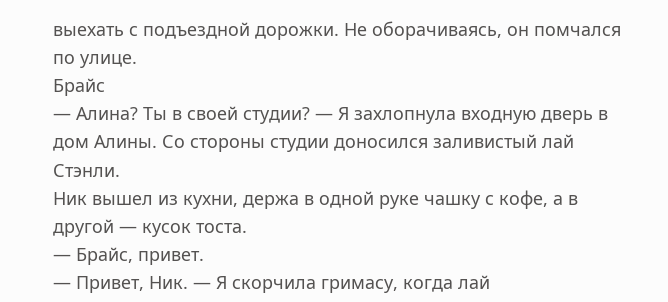выехать с подъездной дорожки. Не оборачиваясь, он помчался по улице.
Брайс
— Алина? Ты в своей студии? — Я захлопнула входную дверь в дом Алины. Со стороны студии доносился заливистый лай Стэнли.
Ник вышел из кухни, держа в одной руке чашку с кофе, а в другой — кусок тоста.
— Брайс, привет.
— Привет, Ник. — Я скорчила гримасу, когда лай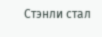Стэнли стал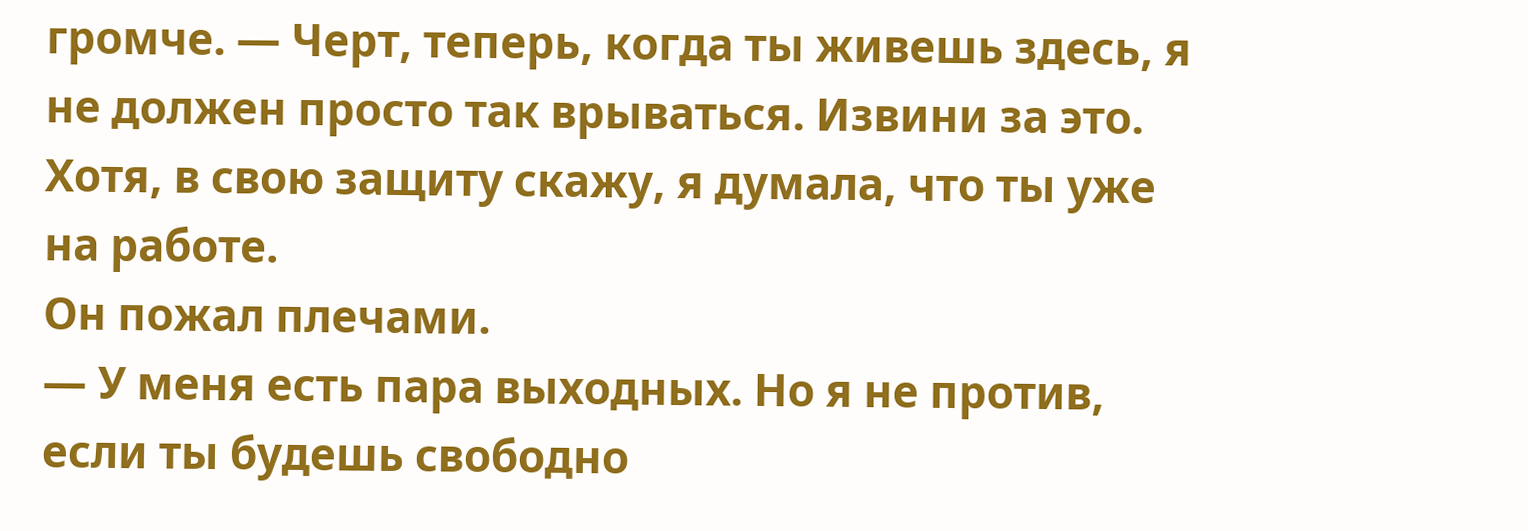громче. — Черт, теперь, когда ты живешь здесь, я не должен просто так врываться. Извини за это. Хотя, в свою защиту скажу, я думала, что ты уже на работе.
Он пожал плечами.
— У меня есть пара выходных. Но я не против, если ты будешь свободно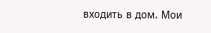входить в дом. Мои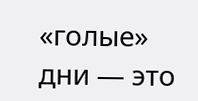«голые» дни — это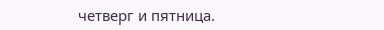четверг и пятница.